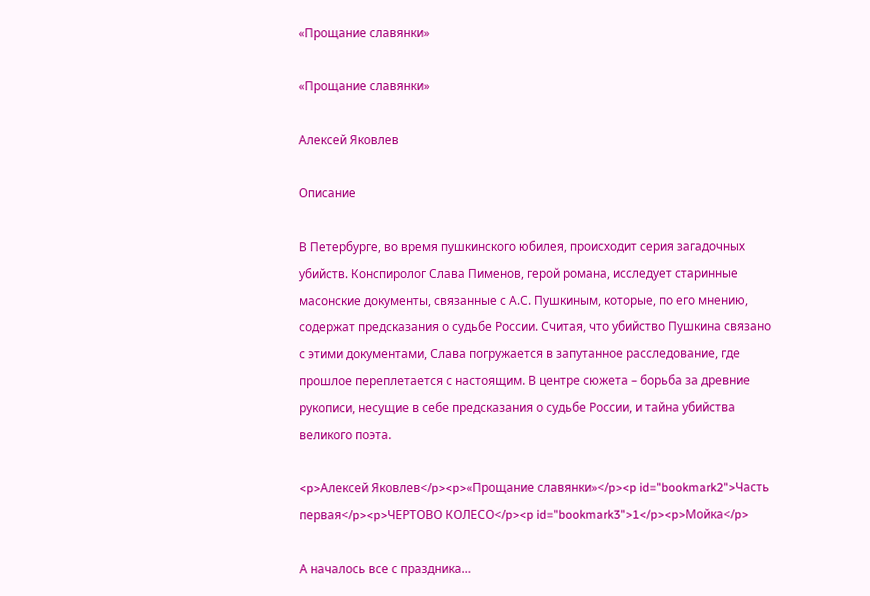«Прощание славянки»

«Прощание славянки»

Алексей Яковлев

Описание

В Петербурге, во время пушкинского юбилея, происходит серия загадочных убийств. Конспиролог Слава Пименов, герой романа, исследует старинные масонские документы, связанные с А.С. Пушкиным, которые, по его мнению, содержат предсказания о судьбе России. Считая, что убийство Пушкина связано с этими документами, Слава погружается в запутанное расследование, где прошлое переплетается с настоящим. В центре сюжета – борьба за древние рукописи, несущие в себе предсказания о судьбе России, и тайна убийства великого поэта.

<p>Алексей Яковлев</p><p>«Прощание славянки»</p><p id="bookmark2">Часть первая</p><p>ЧЕРТОВО КОЛЕСО</p><p id="bookmark3">1</p><p>Мойка</p>

А началось все с праздника…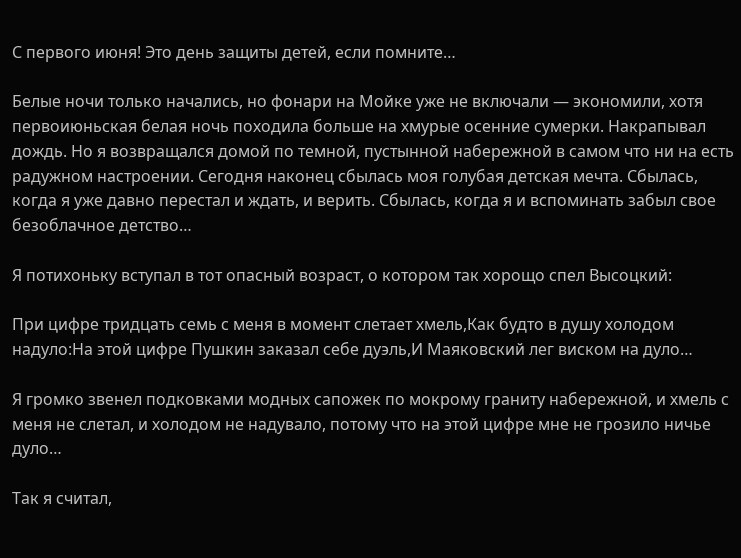С первого июня! Это день защиты детей, если помните…

Белые ночи только начались, но фонари на Мойке уже не включали — экономили, хотя первоиюньская белая ночь походила больше на хмурые осенние сумерки. Накрапывал дождь. Но я возвращался домой по темной, пустынной набережной в самом что ни на есть радужном настроении. Сегодня наконец сбылась моя голубая детская мечта. Сбылась, когда я уже давно перестал и ждать, и верить. Сбылась, когда я и вспоминать забыл свое безоблачное детство…

Я потихоньку вступал в тот опасный возраст, о котором так хорощо спел Высоцкий:

При цифре тридцать семь с меня в момент слетает хмель,Как будто в душу холодом надуло:На этой цифре Пушкин заказал себе дуэль,И Маяковский лег виском на дуло…

Я громко звенел подковками модных сапожек по мокрому граниту набережной, и хмель с меня не слетал, и холодом не надувало, потому что на этой цифре мне не грозило ничье дуло…

Так я считал,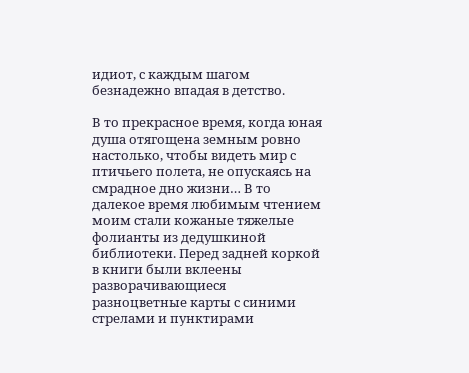идиот, с каждым шагом безнадежно впадая в детство.

В то прекрасное время, когда юная душа отягощена земным ровно настолько, чтобы видеть мир с птичьего полета, не опускаясь на смрадное дно жизни… В то далекое время любимым чтением моим стали кожаные тяжелые фолианты из дедушкиной библиотеки. Перед задней коркой в книги были вклеены разворачивающиеся разноцветные карты с синими стрелами и пунктирами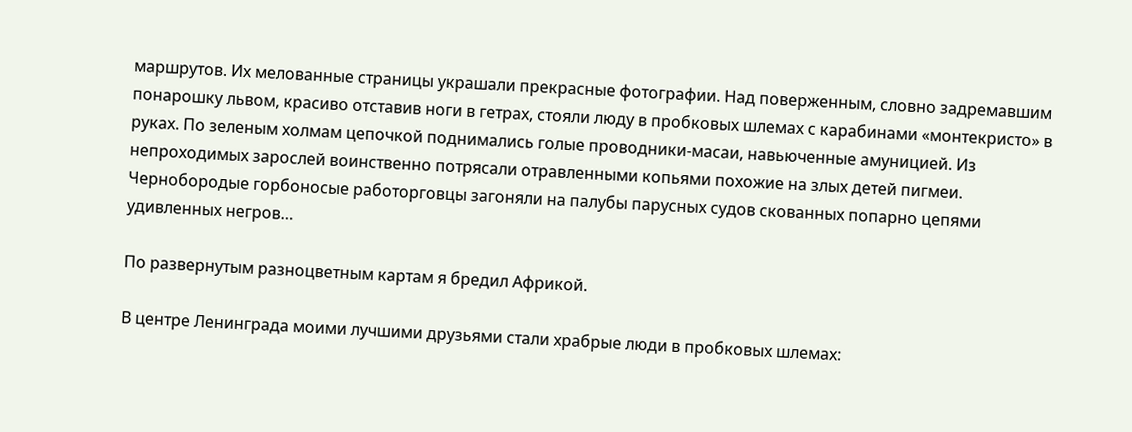маршрутов. Их мелованные страницы украшали прекрасные фотографии. Над поверженным, словно задремавшим понарошку львом, красиво отставив ноги в гетрах, стояли люду в пробковых шлемах с карабинами «монтекристо» в руках. По зеленым холмам цепочкой поднимались голые проводники-масаи, навьюченные амуницией. Из непроходимых зарослей воинственно потрясали отравленными копьями похожие на злых детей пигмеи. Чернобородые горбоносые работорговцы загоняли на палубы парусных судов скованных попарно цепями удивленных негров…

По развернутым разноцветным картам я бредил Африкой.

В центре Ленинграда моими лучшими друзьями стали храбрые люди в пробковых шлемах: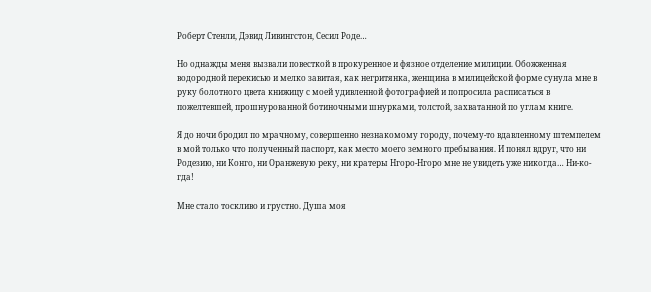Роберт Стенли, Дэвид Ливингстон, Сесил Роде…

Но однажды меня вызвали повесткой в прокуренное и фязное отделение милиции. Обожженная водородной перекисью и мелко завитая, как негритянка, женщина в милицейской форме сунула мне в руку болотного цвета книжицу с моей удивленной фотографией и попросила расписаться в пожелтевшей, прошнурованной ботиночными шнурками, толстой, захватанной по углам книге.

Я до ночи бродил по мрачному, совершенно незнакомому городу, почему-то вдавленному штемпелем в мой только что полученный паспорт, как место моего земного пребывания. И понял вдруг, что ни Родезию, ни Конго, ни Оранжевую реку, ни кратеры Нгоро-Нгоро мне не увидеть уже никогда… Ни-ко-гда!

Мне стало тоскливо и грустно. Душа моя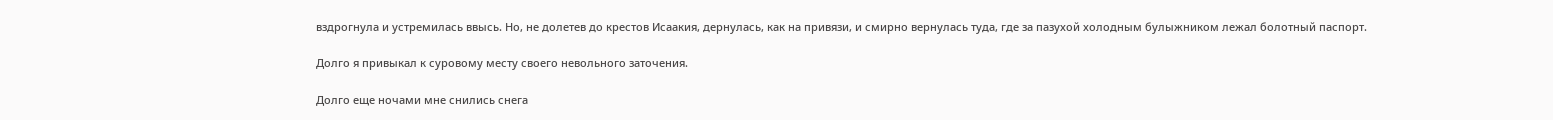вздрогнула и устремилась ввысь. Но, не долетев до крестов Исаакия, дернулась, как на привязи, и смирно вернулась туда, где за пазухой холодным булыжником лежал болотный паспорт.

Долго я привыкал к суровому месту своего невольного заточения.

Долго еще ночами мне снились снега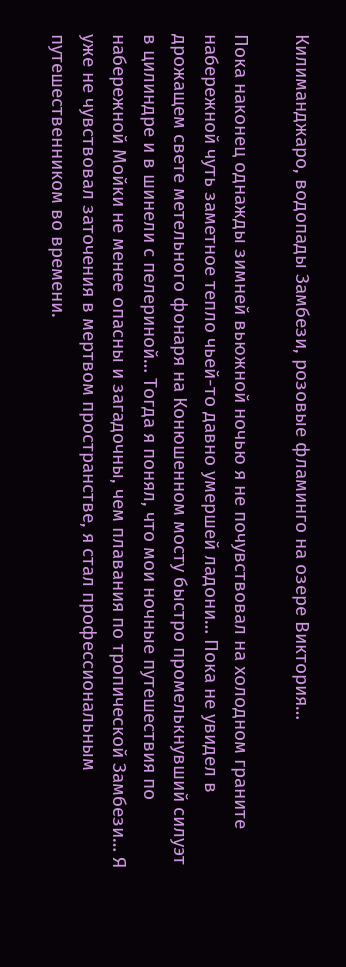Килиманджаро, водопады Замбези, розовые фламинго на озере Виктория…

Пока наконец однажды зимней вьюжной ночью я не почувствовал на холодном граните набережной чуть заметное тепло чьей-то давно умершей ладони… Пока не увидел в дрожащем свете метельного фонаря на Конюшенном мосту быстро промелькнувший силуэт в цилиндре и в шинели с пелериной… Тогда я понял, что мои ночные путешествия по набережной Мойки не менее опасны и загадочны, чем плавания по тропической Замбези… Я уже не чувствовал заточения в мертвом пространстве, я стал профессиональным путешественником во времени.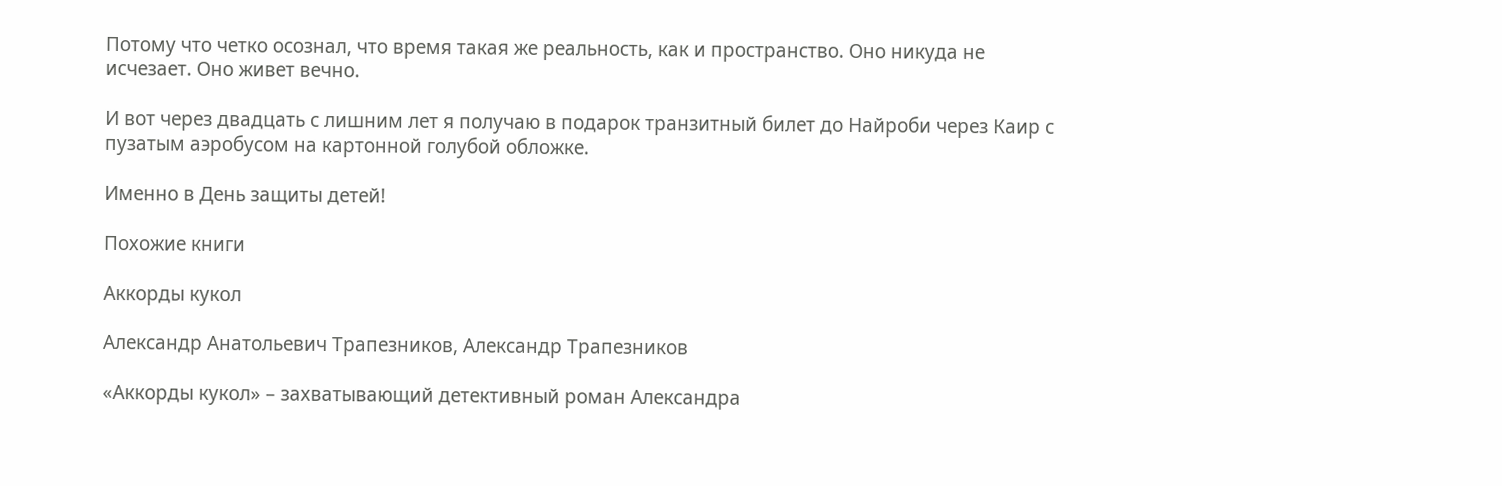Потому что четко осознал, что время такая же реальность, как и пространство. Оно никуда не исчезает. Оно живет вечно.

И вот через двадцать с лишним лет я получаю в подарок транзитный билет до Найроби через Каир с пузатым аэробусом на картонной голубой обложке.

Именно в День защиты детей!

Похожие книги

Аккорды кукол

Александр Анатольевич Трапезников, Александр Трапезников

«Аккорды кукол» – захватывающий детективный роман Александра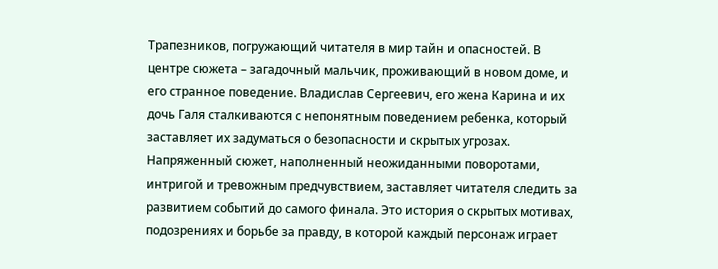Трапезников, погружающий читателя в мир тайн и опасностей. В центре сюжета – загадочный мальчик, проживающий в новом доме, и его странное поведение. Владислав Сергеевич, его жена Карина и их дочь Галя сталкиваются с непонятным поведением ребенка, который заставляет их задуматься о безопасности и скрытых угрозах. Напряженный сюжет, наполненный неожиданными поворотами, интригой и тревожным предчувствием, заставляет читателя следить за развитием событий до самого финала. Это история о скрытых мотивах, подозрениях и борьбе за правду, в которой каждый персонаж играет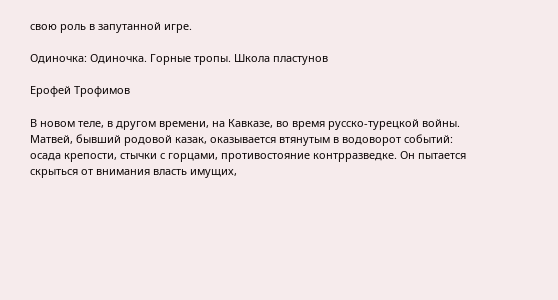свою роль в запутанной игре.

Одиночка: Одиночка. Горные тропы. Школа пластунов

Ерофей Трофимов

В новом теле, в другом времени, на Кавказе, во время русско-турецкой войны. Матвей, бывший родовой казак, оказывается втянутым в водоворот событий: осада крепости, стычки с горцами, противостояние контрразведке. Он пытается скрыться от внимания власть имущих,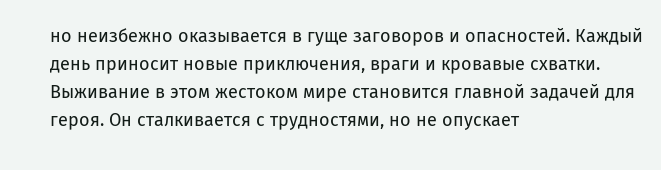но неизбежно оказывается в гуще заговоров и опасностей. Каждый день приносит новые приключения, враги и кровавые схватки. Выживание в этом жестоком мире становится главной задачей для героя. Он сталкивается с трудностями, но не опускает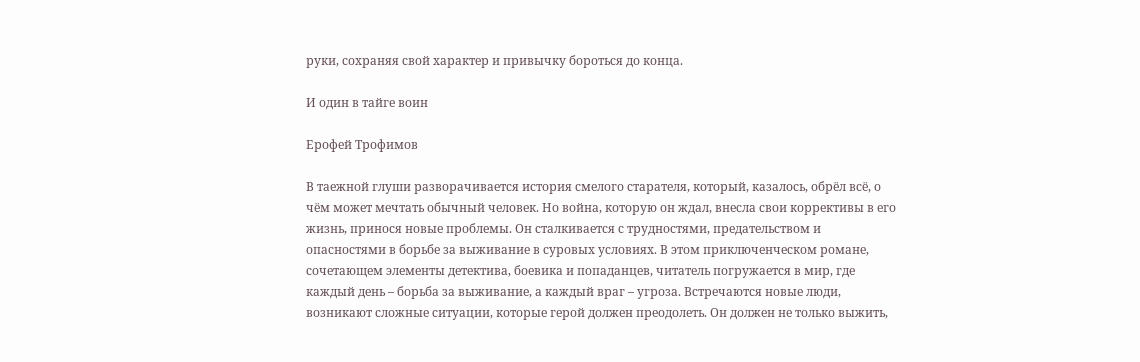руки, сохраняя свой характер и привычку бороться до конца.

И один в тайге воин

Ерофей Трофимов

В таежной глуши разворачивается история смелого старателя, который, казалось, обрёл всё, о чём может мечтать обычный человек. Но война, которую он ждал, внесла свои коррективы в его жизнь, принося новые проблемы. Он сталкивается с трудностями, предательством и опасностями в борьбе за выживание в суровых условиях. В этом приключенческом романе, сочетающем элементы детектива, боевика и попаданцев, читатель погружается в мир, где каждый день – борьба за выживание, а каждый враг – угроза. Встречаются новые люди, возникают сложные ситуации, которые герой должен преодолеть. Он должен не только выжить,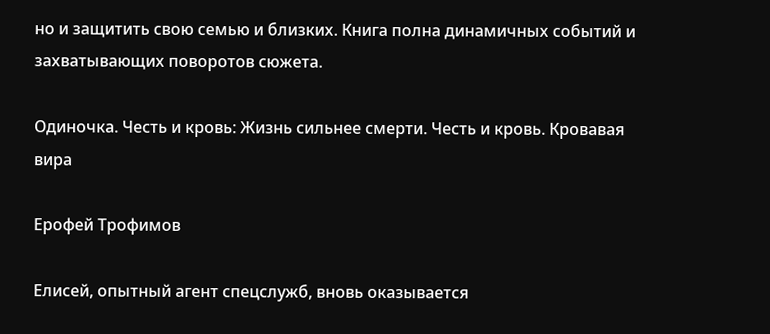но и защитить свою семью и близких. Книга полна динамичных событий и захватывающих поворотов сюжета.

Одиночка. Честь и кровь: Жизнь сильнее смерти. Честь и кровь. Кровавая вира

Ерофей Трофимов

Елисей, опытный агент спецслужб, вновь оказывается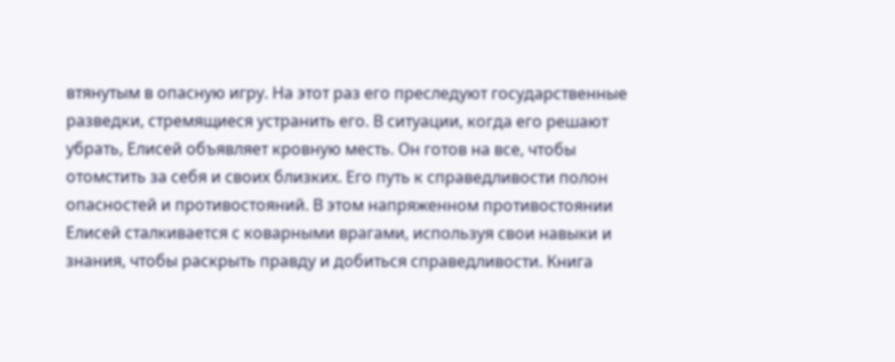втянутым в опасную игру. На этот раз его преследуют государственные разведки, стремящиеся устранить его. В ситуации, когда его решают убрать, Елисей объявляет кровную месть. Он готов на все, чтобы отомстить за себя и своих близких. Его путь к справедливости полон опасностей и противостояний. В этом напряженном противостоянии Елисей сталкивается с коварными врагами, используя свои навыки и знания, чтобы раскрыть правду и добиться справедливости. Книга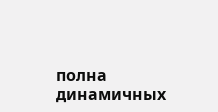полна динамичных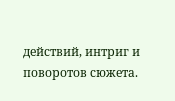действий, интриг и поворотов сюжета.